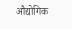औद्योगिक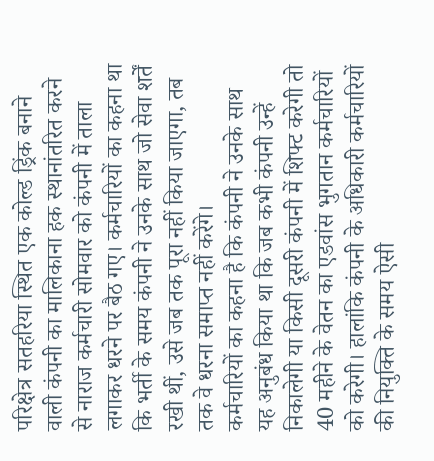परिक्षेत्र सतहरिया स्थित एक कोल्ड ड्रिंक बनाने वाली कंपनी का मालिकाना हक स्थानांतरित करने से नाराज कर्मचारी सोमवार को कंपनी में ताला लगाकर धरने पर बैठ गए। कर्मचारियों का कहना था कि भर्ती के समय कंपनी ने उनके साथ जो सेवा शर्तें रखी थीं, उसे जब तक पूरा नहीं किया जाएगा, तब तक वे धरना समाप्त नहीं करेंगे।
कर्मचारियों का कहना है कि कंपनी ने उनके साथ यह अनुबंध किया था कि जब कभी कंपनी उन्हें निकालेगी या किसी दूसरी कंपनी में शिफ्ट करेगी तो 40 महीने के वेतन का एडवांस भुगतान कर्मचारियों को करेगी। हालांकि कंपनी के अधिकारी कर्मचारियों की नियुक्ति के समय ऐसी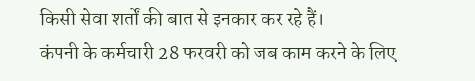किसी सेवा शर्तों की बात से इनकार कर रहे हैं।
कंपनी के कर्मचारी 28 फरवरी को जब काम करने के लिए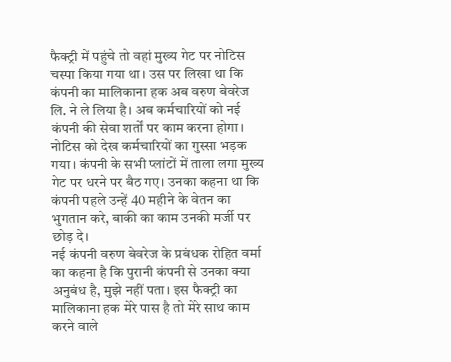फैक्ट्री में पहुंचे तो वहां मुख्य गेट पर नोटिस चस्पा किया गया था। उस पर लिखा था कि कंपनी का मालिकाना हक अब वरुण बेवरेज लि. ने ले लिया है। अब कर्मचारियों को नई कंपनी की सेवा शर्तों पर काम करना होगा। नोटिस को देख कर्मचारियों का गुस्सा भड़क गया। कंपनी के सभी प्लांटों में ताला लगा मुख्य गेट पर धरने पर बैठ गए। उनका कहना था कि कंपनी पहले उन्हें 40 महीने के वेतन का भुगतान करे, बाकी का काम उनकी मर्जी पर छोड़ दे।
नई कंपनी वरुण बेवरेज के प्रबंधक रोहित वर्मा का कहना है कि पुरानी कंपनी से उनका क्या अनुबंध है, मुझे नहीं पता। इस फैक्ट्री का मालिकाना हक मेरे पास है तो मेरे साथ काम करने वाले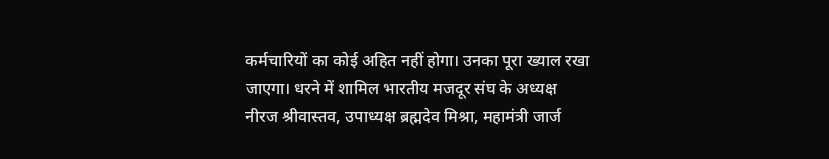कर्मचारियों का कोई अहित नहीं होगा। उनका पूरा ख्याल रखा जाएगा। धरने में शामिल भारतीय मजदूर संघ के अध्यक्ष नीरज श्रीवास्तव, उपाध्यक्ष ब्रह्मदेव मिश्रा, महामंत्री जार्ज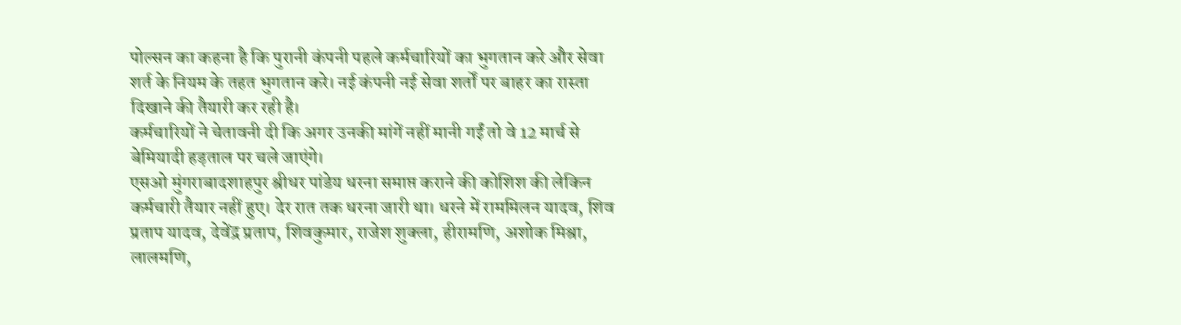पोल्सन का कहना है कि पुरानी कंपनी पहले कर्मचारियों का भुगतान करे और सेवा शर्त के नियम के तहत भुगतान करे। नई कंपनी नई सेवा शर्तों पर बाहर का रास्ता दिखाने की तैयारी कर रही है।
कर्मचारियों ने चेतावनी दी कि अगर उनकी मांगें नहीं मानी गईं तो वे 12 मार्च से बेमियादी हड़ताल पर चले जाएंगे।
एसओ मुंगराबादशाहपुर श्रीधर पांडेय धरना समाप्त कराने की कोशिश की लेकिन कर्मचारी तैयार नहीं हुए। देर रात तक धरना जारी था। धरने में राममिलन यादव, शिव प्रताप यादव, देवेंद्र प्रताप, शिवकुमार, राजेश शुक्ला, हीरामणि, अशोक मिश्रा, लालमणि,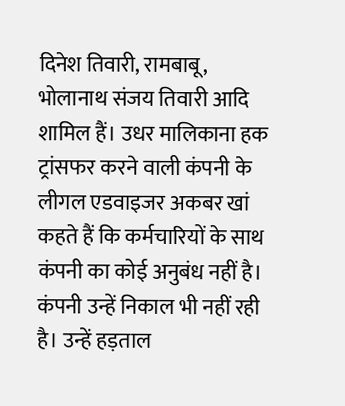दिनेश तिवारी, रामबाबू, भोलानाथ संजय तिवारी आदि शामिल हैं। उधर मालिकाना हक ट्रांसफर करने वाली कंपनी के लीगल एडवाइजर अकबर खां कहते हैं कि कर्मचारियों के साथ कंपनी का कोई अनुबंध नहीं है। कंपनी उन्हें निकाल भी नहीं रही है। उन्हें हड़ताल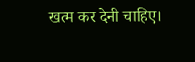खत्म कर देनी चाहिए।